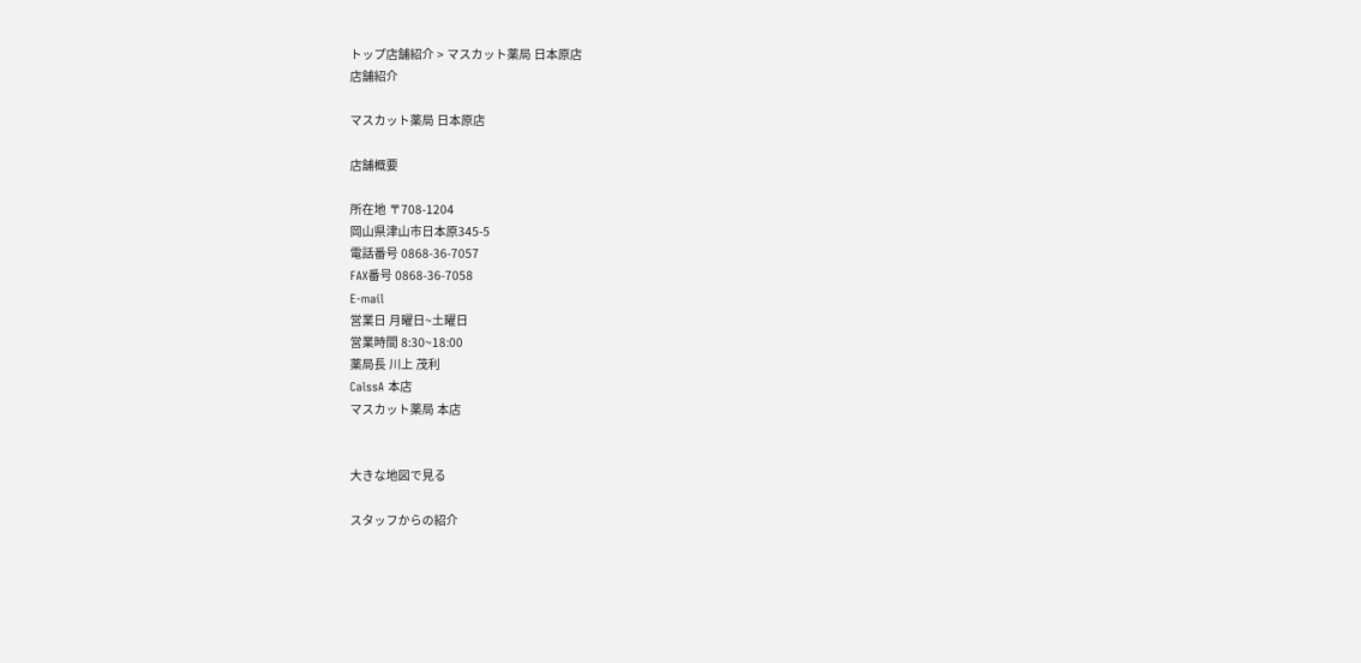トップ店舗紹介 > マスカット薬局 日本原店
店舗紹介

マスカット薬局 日本原店

店舗概要

所在地 〒708-1204
岡山県津山市日本原345-5
電話番号 0868-36-7057
FAX番号 0868-36-7058
E-mail
営業日 月曜日~土曜日
営業時間 8:30~18:00
薬局長 川上 茂利
CalssA 本店
マスカット薬局 本店


大きな地図で見る

スタッフからの紹介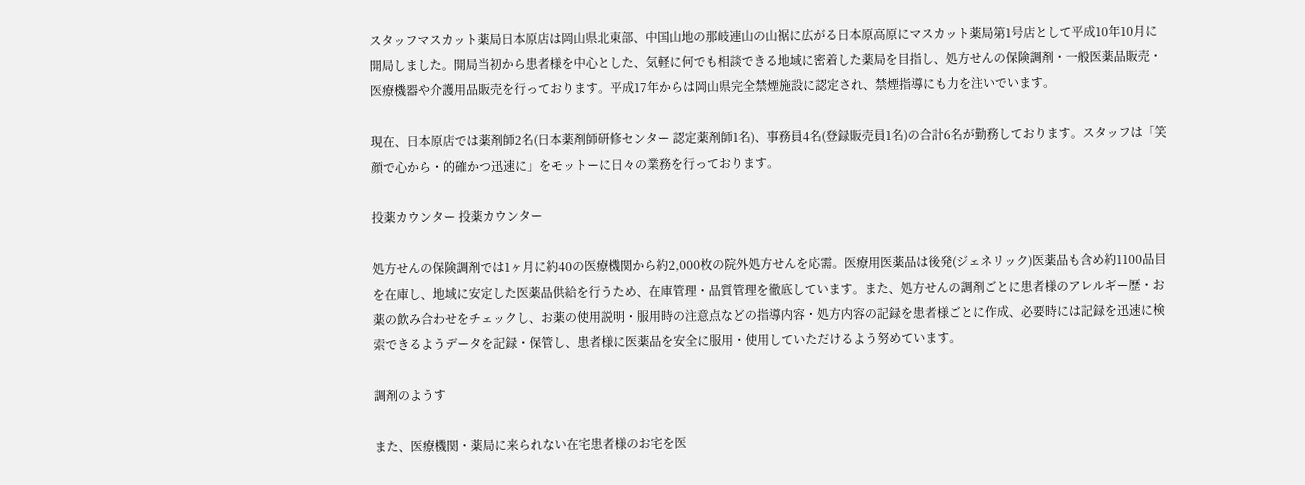スタッフマスカット薬局日本原店は岡山県北東部、中国山地の那岐連山の山裾に広がる日本原高原にマスカット薬局第1号店として平成10年10月に開局しました。開局当初から患者様を中心とした、気軽に何でも相談できる地域に密着した薬局を目指し、処方せんの保険調剤・一般医薬品販売・医療機器や介護用品販売を行っております。平成17年からは岡山県完全禁煙施設に認定され、禁煙指導にも力を注いでいます。

現在、日本原店では薬剤師2名(日本薬剤師研修センター 認定薬剤師1名)、事務員4名(登録販売員1名)の合計6名が勤務しております。スタッフは「笑顔で心から・的確かつ迅速に」をモットーに日々の業務を行っております。

投薬カウンター 投薬カウンター

処方せんの保険調剤では1ヶ月に約40の医療機関から約2,000枚の院外処方せんを応需。医療用医薬品は後発(ジェネリック)医薬品も含め約1100品目を在庫し、地域に安定した医薬品供給を行うため、在庫管理・品質管理を徹底しています。また、処方せんの調剤ごとに患者様のアレルギー歴・お薬の飲み合わせをチェックし、お薬の使用説明・服用時の注意点などの指導内容・処方内容の記録を患者様ごとに作成、必要時には記録を迅速に検索できるようデータを記録・保管し、患者様に医薬品を安全に服用・使用していただけるよう努めています。

調剤のようす

また、医療機関・薬局に来られない在宅患者様のお宅を医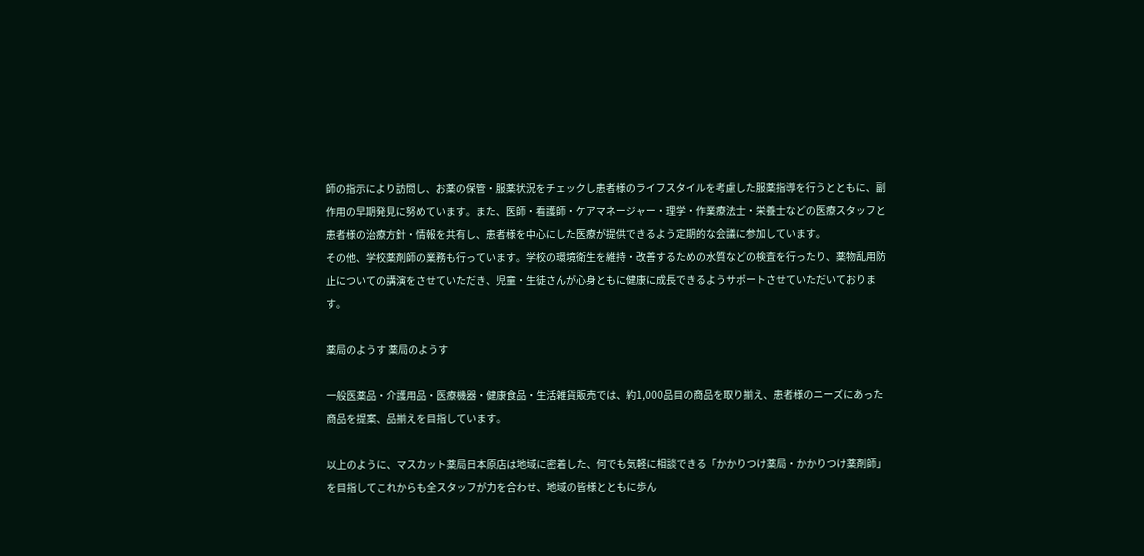師の指示により訪問し、お薬の保管・服薬状況をチェックし患者様のライフスタイルを考慮した服薬指導を行うとともに、副作用の早期発見に努めています。また、医師・看護師・ケアマネージャー・理学・作業療法士・栄養士などの医療スタッフと患者様の治療方針・情報を共有し、患者様を中心にした医療が提供できるよう定期的な会議に参加しています。
その他、学校薬剤師の業務も行っています。学校の環境衛生を維持・改善するための水質などの検査を行ったり、薬物乱用防止についての講演をさせていただき、児童・生徒さんが心身ともに健康に成長できるようサポートさせていただいております。

薬局のようす 薬局のようす

一般医薬品・介護用品・医療機器・健康食品・生活雑貨販売では、約1,000品目の商品を取り揃え、患者様のニーズにあった商品を提案、品揃えを目指しています。

以上のように、マスカット薬局日本原店は地域に密着した、何でも気軽に相談できる「かかりつけ薬局・かかりつけ薬剤師」を目指してこれからも全スタッフが力を合わせ、地域の皆様とともに歩ん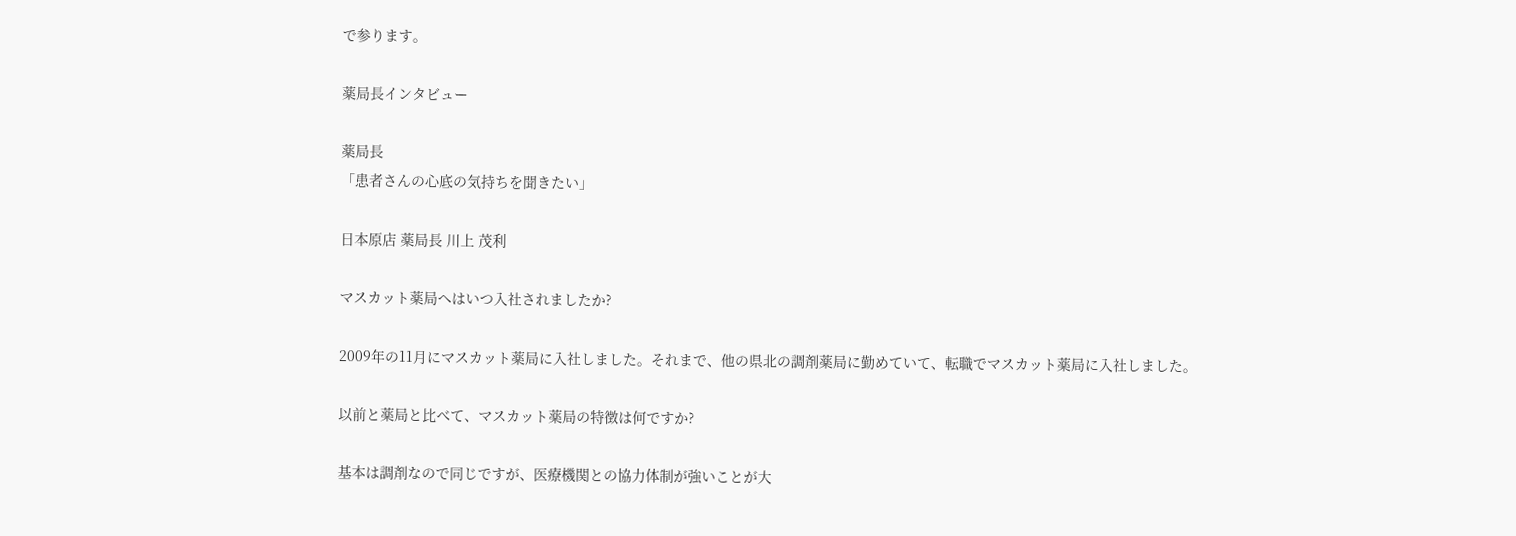で参ります。

薬局長インタビュー

薬局長
「患者さんの心底の気持ちを聞きたい」

日本原店 薬局長 川上 茂利

マスカット薬局へはいつ入社されましたか?

2009年の11月にマスカット薬局に入社しました。それまで、他の県北の調剤薬局に勤めていて、転職でマスカット薬局に入社しました。

以前と薬局と比べて、マスカット薬局の特徴は何ですか?

基本は調剤なので同じですが、医療機関との協力体制が強いことが大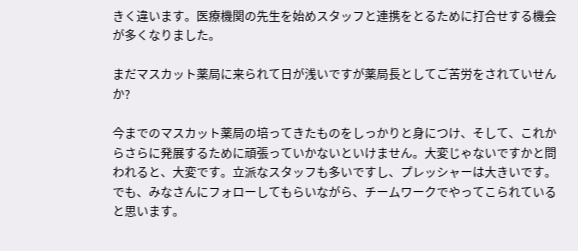きく違います。医療機関の先生を始めスタッフと連携をとるために打合せする機会が多くなりました。

まだマスカット薬局に来られて日が浅いですが薬局長としてご苦労をされていせんか?

今までのマスカット薬局の培ってきたものをしっかりと身につけ、そして、これからさらに発展するために頑張っていかないといけません。大変じゃないですかと問われると、大変です。立派なスタッフも多いですし、プレッシャーは大きいです。でも、みなさんにフォローしてもらいながら、チームワークでやってこられていると思います。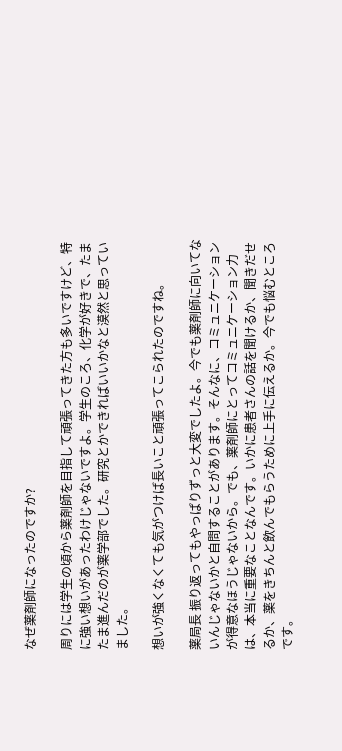なぜ薬剤師になったのですか?

周りには学生の頃から薬剤師を目指して頑張ってきた方も多いですけど、特に強い想いがあったわけじゃないですよ。学生のころ、化学が好きで、たまたま進んだのが薬学部でした。研究とかできればいいかなと漠然と思っていました。

想いが強くなくても気がつけば長いこと頑張ってこられたのですね。

薬局長 振り返ってもやっぱりずっと大変でしたよ。今でも薬剤師に向いてないんじゃないかと自問することがあります。そんなに、コミュニケーションが得意なほうじゃないから。でも、薬剤師にとってコミュニケーション力は、本当に重要なことなんです。いかに患者さんの話を聞けるか、聞きだせるか、薬をきちんと飲んでもらうために上手に伝えるか。今でも悩むところです。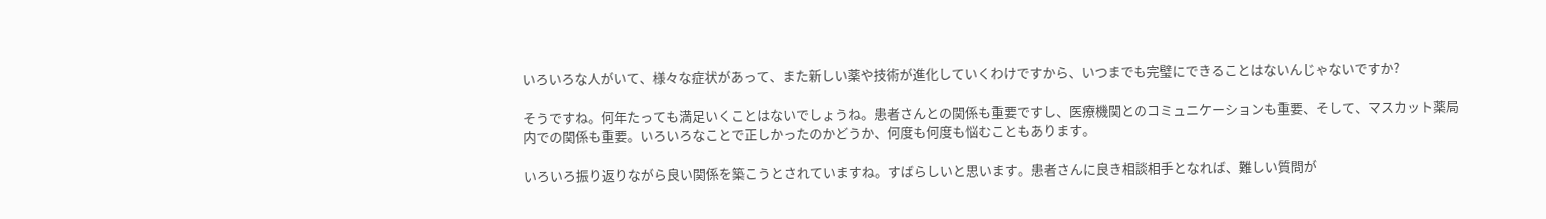いろいろな人がいて、様々な症状があって、また新しい薬や技術が進化していくわけですから、いつまでも完璧にできることはないんじゃないですか?

そうですね。何年たっても満足いくことはないでしょうね。患者さんとの関係も重要ですし、医療機関とのコミュニケーションも重要、そして、マスカット薬局内での関係も重要。いろいろなことで正しかったのかどうか、何度も何度も悩むこともあります。

いろいろ振り返りながら良い関係を築こうとされていますね。すばらしいと思います。患者さんに良き相談相手となれば、難しい質問が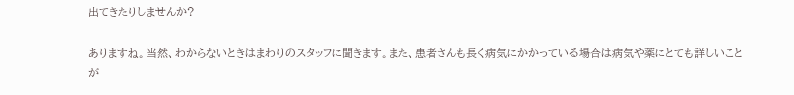出てきたりしませんか?

ありますね。当然、わからないときはまわりのスタッフに聞きます。また、患者さんも長く病気にかかっている場合は病気や薬にとても詳しいことが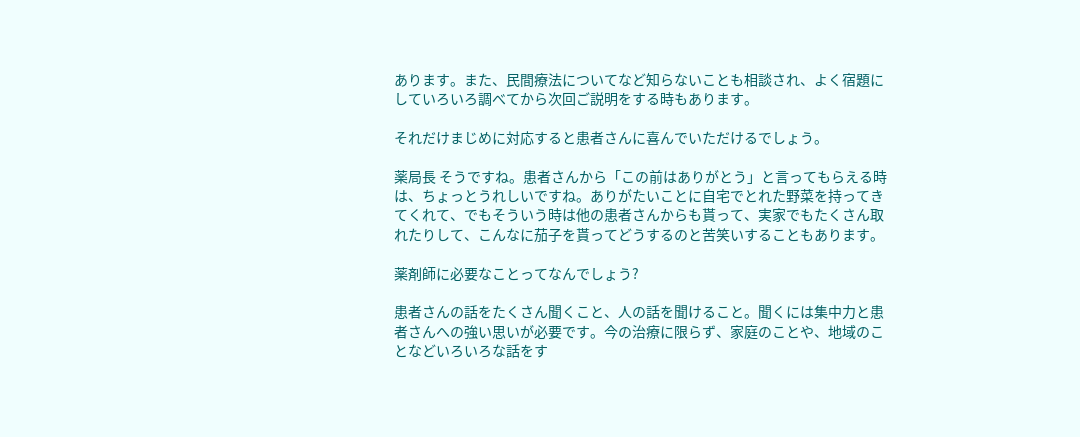あります。また、民間療法についてなど知らないことも相談され、よく宿題にしていろいろ調べてから次回ご説明をする時もあります。

それだけまじめに対応すると患者さんに喜んでいただけるでしょう。

薬局長 そうですね。患者さんから「この前はありがとう」と言ってもらえる時は、ちょっとうれしいですね。ありがたいことに自宅でとれた野菜を持ってきてくれて、でもそういう時は他の患者さんからも貰って、実家でもたくさん取れたりして、こんなに茄子を貰ってどうするのと苦笑いすることもあります。

薬剤師に必要なことってなんでしょう?

患者さんの話をたくさん聞くこと、人の話を聞けること。聞くには集中力と患者さんへの強い思いが必要です。今の治療に限らず、家庭のことや、地域のことなどいろいろな話をす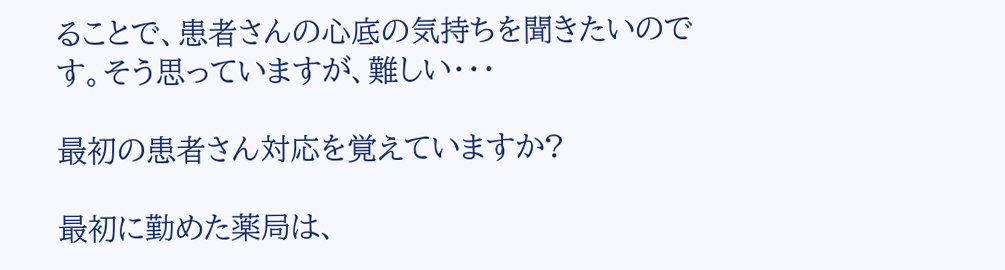ることで、患者さんの心底の気持ちを聞きたいのです。そう思っていますが、難しい・・・

最初の患者さん対応を覚えていますか?

最初に勤めた薬局は、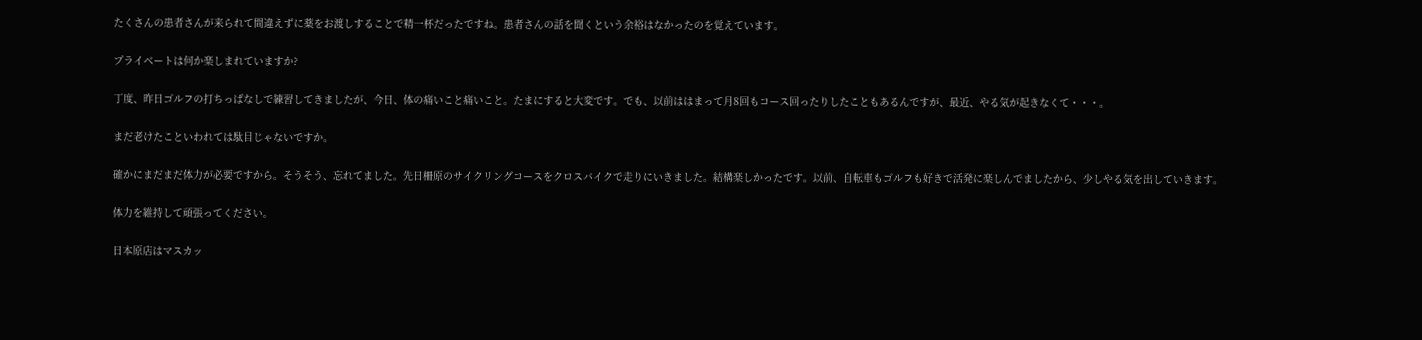たくさんの患者さんが来られて間違えずに薬をお渡しすることで精一杯だったですね。患者さんの話を聞くという余裕はなかったのを覚えています。

プライベートは何か楽しまれていますか?

丁度、昨日ゴルフの打ちっぱなしで練習してきましたが、今日、体の痛いこと痛いこと。たまにすると大変です。でも、以前ははまって月8回もコース回ったりしたこともあるんですが、最近、やる気が起きなくて・・・。

まだ老けたこといわれては駄目じゃないですか。

確かにまだまだ体力が必要ですから。そうそう、忘れてました。先日柵原のサイクリングコースをクロスバイクで走りにいきました。結構楽しかったです。以前、自転車もゴルフも好きで活発に楽しんでましたから、少しやる気を出していきます。

体力を維持して頑張ってください。

日本原店はマスカッ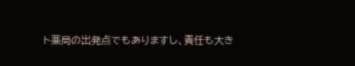ト薬局の出発点でもありますし、責任も大き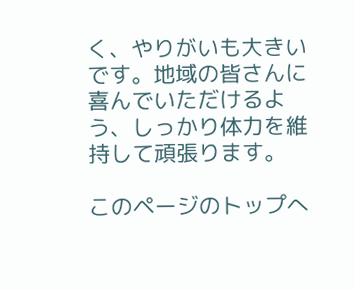く、やりがいも大きいです。地域の皆さんに喜んでいただけるよう、しっかり体力を維持して頑張ります。

このページのトップへ